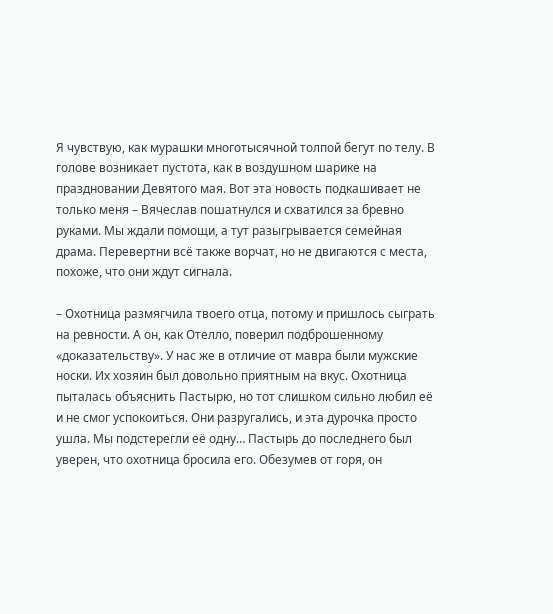Я чувствую, как мурашки многотысячной толпой бегут по телу. В голове возникает пустота, как в воздушном шарике на праздновании Девятого мая. Вот эта новость подкашивает не только меня – Вячеслав пошатнулся и схватился за бревно руками. Мы ждали помощи, а тут разыгрывается семейная драма. Перевертни всё также ворчат, но не двигаются с места, похоже, что они ждут сигнала.

– Охотница размягчила твоего отца, потому и пришлось сыграть на ревности. А он, как Отелло, поверил подброшенному «доказательству». У нас же в отличие от мавра были мужские носки. Их хозяин был довольно приятным на вкус. Охотница пыталась объяснить Пастырю, но тот слишком сильно любил её и не смог успокоиться. Они разругались, и эта дурочка просто ушла. Мы подстерегли её одну… Пастырь до последнего был уверен, что охотница бросила его. Обезумев от горя, он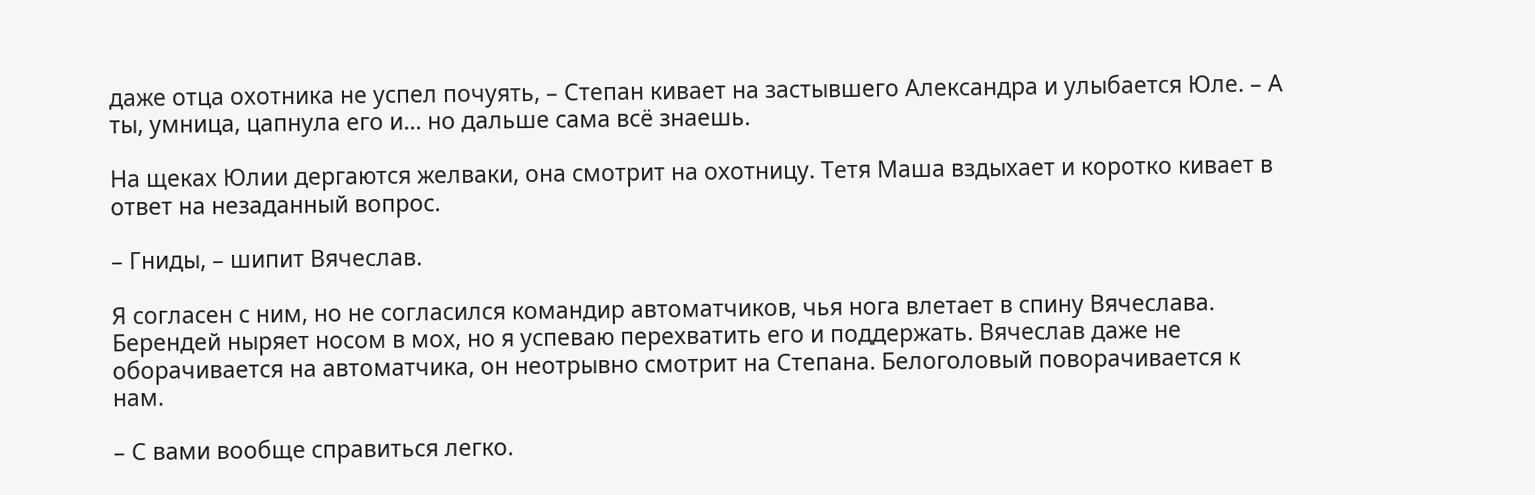даже отца охотника не успел почуять, – Степан кивает на застывшего Александра и улыбается Юле. – А ты, умница, цапнула его и… но дальше сама всё знаешь.

На щеках Юлии дергаются желваки, она смотрит на охотницу. Тетя Маша вздыхает и коротко кивает в ответ на незаданный вопрос.

– Гниды, – шипит Вячеслав.

Я согласен с ним, но не согласился командир автоматчиков, чья нога влетает в спину Вячеслава. Берендей ныряет носом в мох, но я успеваю перехватить его и поддержать. Вячеслав даже не оборачивается на автоматчика, он неотрывно смотрит на Степана. Белоголовый поворачивается к нам.

– С вами вообще справиться легко.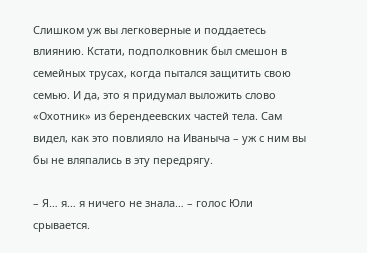Слишком уж вы легковерные и поддаетесь влиянию. Кстати, подполковник был смешон в семейных трусах, когда пытался защитить свою семью. И да, это я придумал выложить слово «Охотник» из берендеевских частей тела. Сам видел, как это повлияло на Иваныча – уж с ним вы бы не вляпались в эту передрягу.

– Я… я… я ничего не знала… – голос Юли срывается.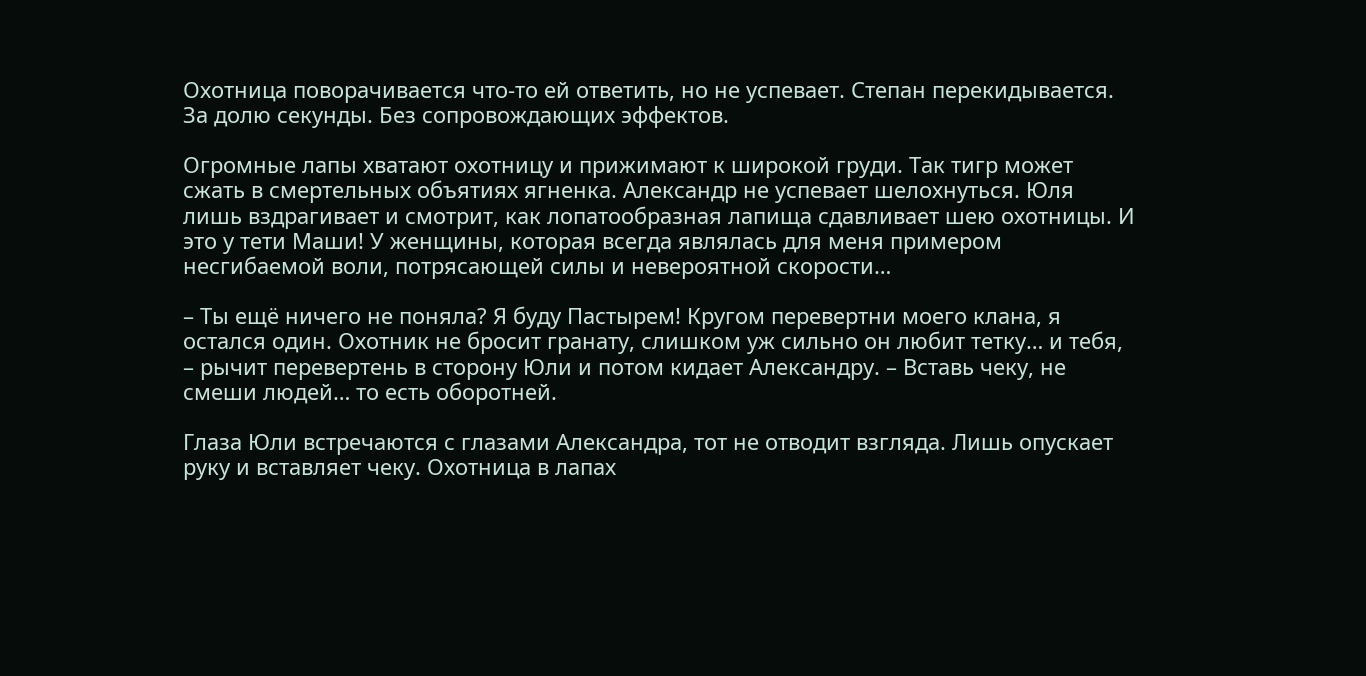Охотница поворачивается что-то ей ответить, но не успевает. Степан перекидывается. За долю секунды. Без сопровождающих эффектов.

Огромные лапы хватают охотницу и прижимают к широкой груди. Так тигр может сжать в смертельных объятиях ягненка. Александр не успевает шелохнуться. Юля лишь вздрагивает и смотрит, как лопатообразная лапища сдавливает шею охотницы. И это у тети Маши! У женщины, которая всегда являлась для меня примером несгибаемой воли, потрясающей силы и невероятной скорости…

– Ты ещё ничего не поняла? Я буду Пастырем! Кругом перевертни моего клана, я остался один. Охотник не бросит гранату, слишком уж сильно он любит тетку… и тебя, – рычит перевертень в сторону Юли и потом кидает Александру. – Вставь чеку, не смеши людей… то есть оборотней.

Глаза Юли встречаются с глазами Александра, тот не отводит взгляда. Лишь опускает руку и вставляет чеку. Охотница в лапах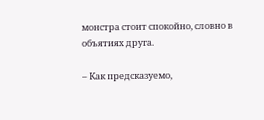монстра стоит спокойно, словно в объятиях друга.

– Как предсказуемо,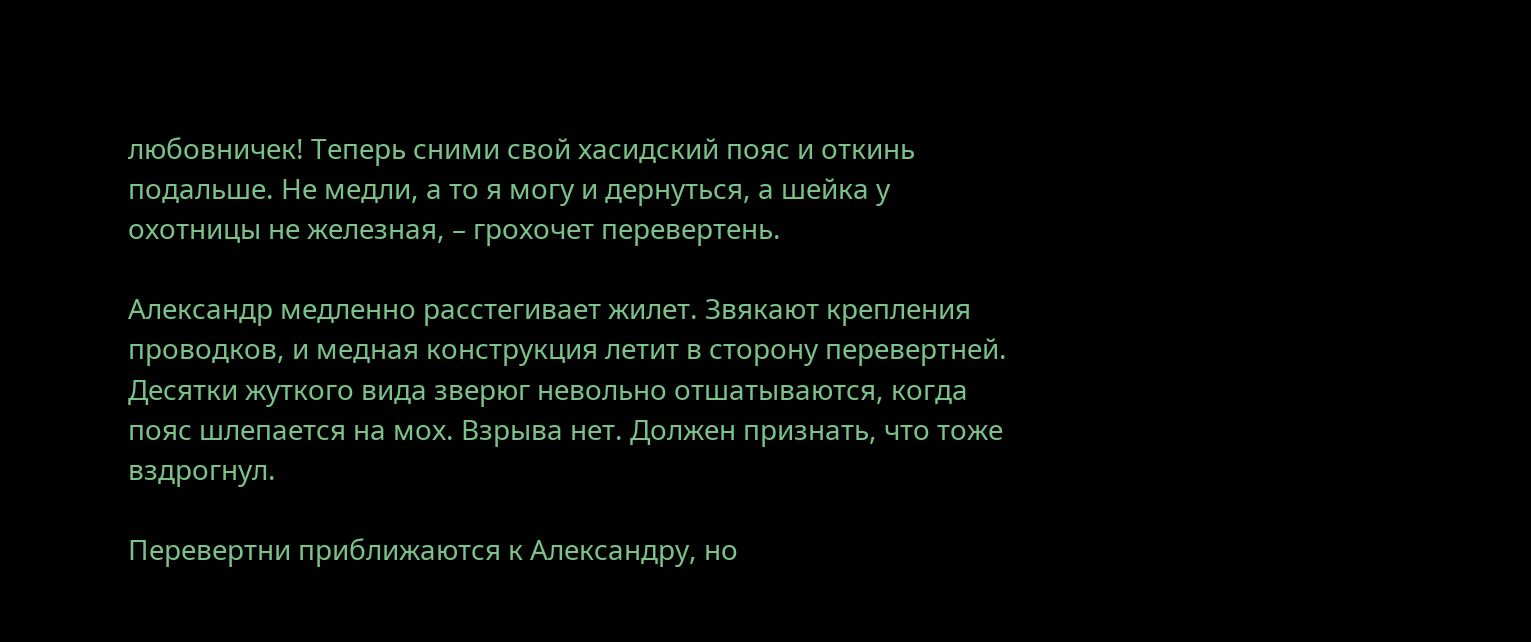любовничек! Теперь сними свой хасидский пояс и откинь подальше. Не медли, а то я могу и дернуться, а шейка у охотницы не железная, – грохочет перевертень.

Александр медленно расстегивает жилет. Звякают крепления проводков, и медная конструкция летит в сторону перевертней. Десятки жуткого вида зверюг невольно отшатываются, когда пояс шлепается на мох. Взрыва нет. Должен признать, что тоже вздрогнул.

Перевертни приближаются к Александру, но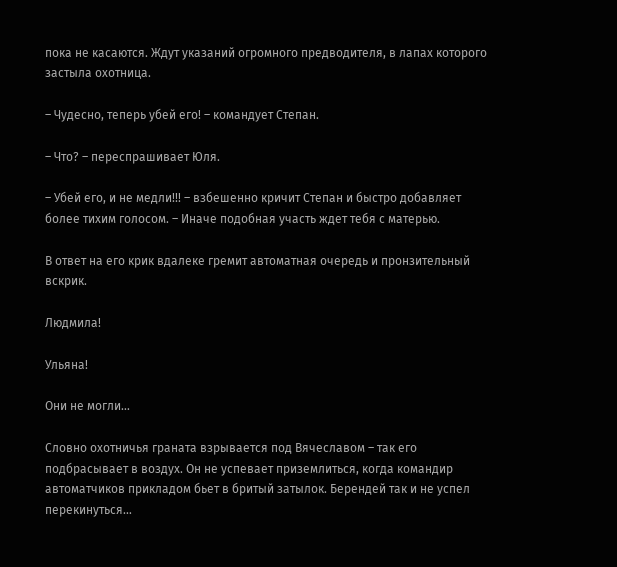пока не касаются. Ждут указаний огромного предводителя, в лапах которого застыла охотница.

– Чудесно, теперь убей его! – командует Степан.

– Что? – переспрашивает Юля.

– Убей его, и не медли!!! – взбешенно кричит Степан и быстро добавляет более тихим голосом. – Иначе подобная участь ждет тебя с матерью.

В ответ на его крик вдалеке гремит автоматная очередь и пронзительный вскрик.

Людмила!

Ульяна!

Они не могли…

Словно охотничья граната взрывается под Вячеславом – так его подбрасывает в воздух. Он не успевает приземлиться, когда командир автоматчиков прикладом бьет в бритый затылок. Берендей так и не успел перекинуться…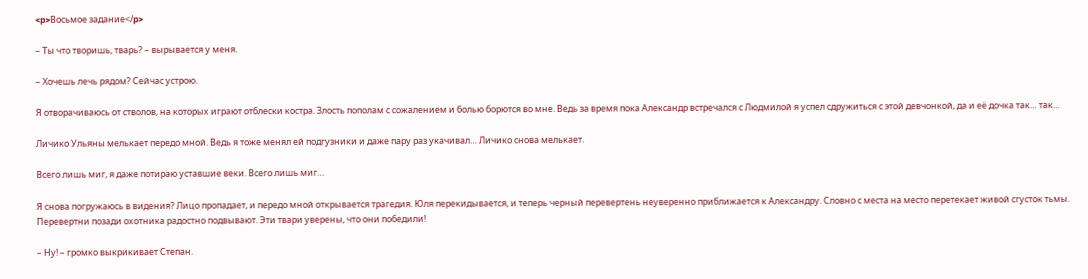<p>Восьмое задание</p>

– Ты что творишь, тварь? – вырывается у меня.

– Хочешь лечь рядом? Сейчас устрою.

Я отворачиваюсь от стволов, на которых играют отблески костра. Злость пополам с сожалением и болью борются во мне. Ведь за время пока Александр встречался с Людмилой я успел сдружиться с этой девчонкой, да и её дочка так… так…

Личико Ульяны мелькает передо мной. Ведь я тоже менял ей подгузники и даже пару раз укачивал… Личико снова мелькает.

Всего лишь миг, я даже потираю уставшие веки. Всего лишь миг…

Я снова погружаюсь в видения? Лицо пропадает, и передо мной открывается трагедия. Юля перекидывается, и теперь черный перевертень неуверенно приближается к Александру. Словно с места на место перетекает живой сгусток тьмы. Перевертни позади охотника радостно подвывают. Эти твари уверены, что они победили!

– Ну! – громко выкрикивает Степан.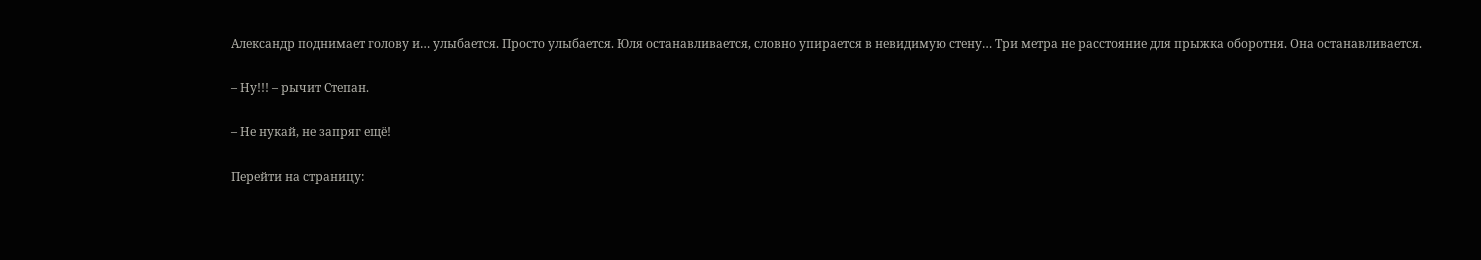Александр поднимает голову и… улыбается. Просто улыбается. Юля останавливается, словно упирается в невидимую стену… Три метра не расстояние для прыжка оборотня. Она останавливается.

– Ну!!! – рычит Степан.

– Не нукай, не запряг ещё!

Перейти на страницу: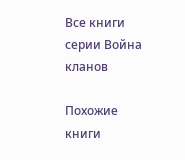Все книги серии Война кланов

Похожие книги